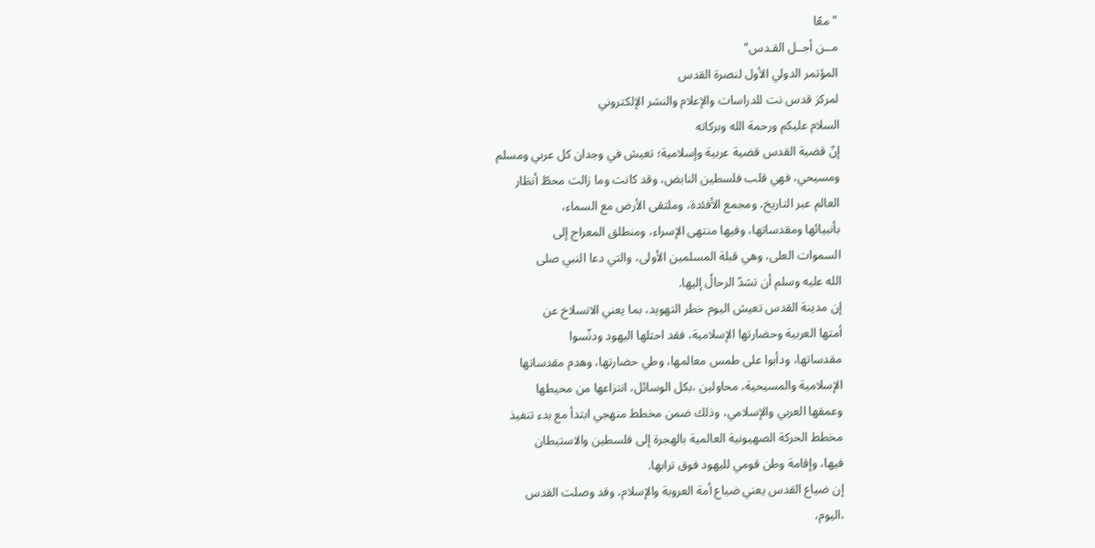"معًا
مــن أجــل القـدس"
المؤتمر الدولي الأول لنصرة القدس
لمركز قدس نت للدراسات والإعلام والنشر الإلكتروني
السلام عليكم ورحمة الله وبركاته
إنّ قضية القدس قضية عربية وإسلامية؛ تعيش في وجدان كل عربي ومسلم
ومسيحي، فهي قلب فلسطين النابض، وقد كانت وما زالت محطّ أنظار
العالم عبر التاريخ، ومجمع الأفئدة، وملتقى الأرض مع السماء،
بأنبيائها ومقدساتها، وفيها منتهى الإسراء، ومنطلق المعراج إلى
السموات العلى، وهي قبلة المسلمين الأولى، والتي دعا النبي صلى
الله عليه وسلم أن تشدّ الرحالُ إليها.
إن مدينة القدس تعيش اليوم خطر التهويد، بما يعني الانسلاخ عن
أمتها العربية وحضارتها الإسلامية، فقد احتلها اليهود ودنّسوا
مقدساتها، ودأبوا على طمس معالمها، وطي حضارتها، وهدم مقدساتها
الإسلامية والمسيحية، محاولين ،بكل الوسائل، انتزاعها من محيطها
وعمقها العربي والإسلامي، وذلك ضمن مخطط منهجي ابتدأ مع بدء تنفيذ
مخطط الحركة الصهيونية العالمية بالهجرة إلى فلسطين والاستيطان
فيها، وإقامة وطن قومي لليهود فوق ترابها.
إن ضياع القدس يعني ضياع أمة العروبة والإسلام، وقد وصلت القدس
،اليوم،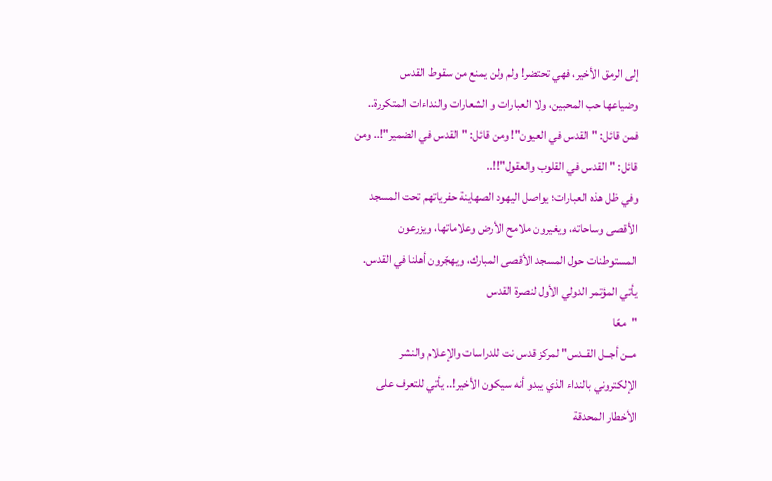إلى الرمق الأخير، فهي تحتضر! ولم ولن يمنع من سقوط القدس
وضياعها حب المحبين، ولا العبارات و الشعارات والنداءات المتكررة..
فمن قائل: "القدس في العيون"! ومن قائل: "القدس في الضمير"!.. ومن
قائل: "القدس في القلوب والعقول"!!..
وفي ظل هذه العبارات؛ يواصل اليهود الصهاينة حفرياتهم تحت المسجد
الأقصى وساحاته، ويغيرون ملامح الأرض وعلاماتها، ويزرعون
المستوطنات حول المسجد الأقصى المبارك، ويهجّرون أهلنا في القدس.
يأتي المؤتمر الدولي الأول لنصرة القدس
"معًا
مــن أجــل القــدس" لمركز قدس نت للدراسات والإعلام والنشر
الإلكتروني بالنداء الذي يبدو أنه سيكون الأخير!.. يأتي للتعرف على
الأخطار المحدقة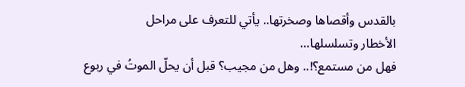بالقدس وأقصاها وصخرتها.. يأتي للتعرف على مراحل
الأخطار وتسلسلها…
فهل من مستمع؟!.. وهل من مجيب؟ قبل أن يحلّ الموتُ في ربوع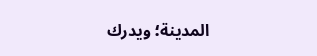المدينة؛ ويدرك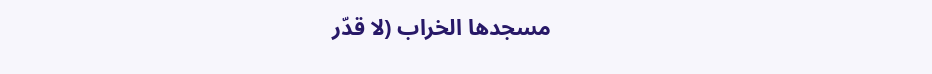مسجدها الخراب (لا قدّر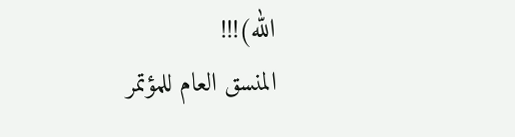الله)!!!
المنسق العام للمؤتمر